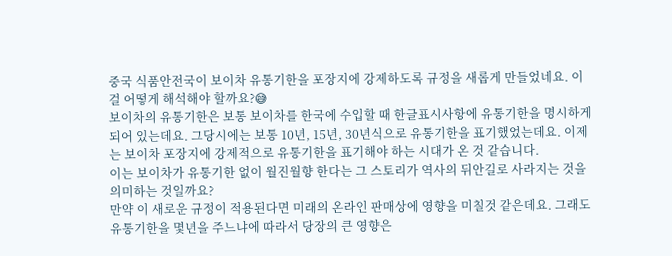중국 식품안전국이 보이차 유통기한을 포장지에 강제하도록 규정을 새롭게 만들었네요. 이걸 어떻게 해석해야 할까요?😅
보이차의 유통기한은 보통 보이차를 한국에 수입할 때 한글표시사항에 유통기한을 명시하게 되어 있는데요. 그당시에는 보통 10년, 15년, 30년식으로 유통기한을 표기했었는데요. 이제는 보이차 포장지에 강제적으로 유통기한을 표기해야 하는 시대가 온 것 같습니다.
이는 보이차가 유통기한 없이 월진월향 한다는 그 스토리가 역사의 뒤안길로 사라지는 것을 의미하는 것일까요?
만약 이 새로운 규정이 적용된다면 미래의 온라인 판매상에 영향을 미칠것 같은데요. 그래도 유통기한을 몇년을 주느냐에 따라서 당장의 큰 영향은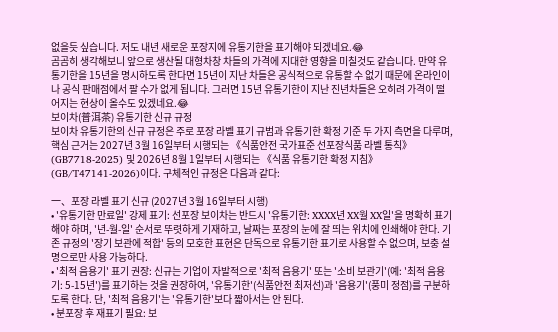없을듯 싶습니다. 저도 내년 새로운 포장지에 유통기한을 표기해야 되겠네요.😂
곰곰히 생각해보니 앞으로 생산될 대형차창 차들의 가격에 지대한 영향을 미칠것도 같습니다. 만약 유통기한을 15년을 명시하도록 한다면 15년이 지난 차들은 공식적으로 유통할 수 없기 때문에 온라인이나 공식 판매점에서 팔 수가 없게 됩니다. 그러면 15년 유통기한이 지난 진년차들은 오히려 가격이 떨어지는 현상이 올수도 있겠네요.😂
보이차(普洱茶) 유통기한 신규 규정
보이차 유통기한의 신규 규정은 주로 포장 라벨 표기 규범과 유통기한 확정 기준 두 가지 측면을 다루며, 핵심 근거는 2027년 3월 16일부터 시행되는 《식품안전 국가표준 선포장식품 라벨 통칙》(GB7718-2025) 및 2026년 8월 1일부터 시행되는 《식품 유통기한 확정 지침》(GB/T47141-2026)이다. 구체적인 규정은 다음과 같다:

一、포장 라벨 표기 신규 (2027년 3월 16일부터 시행)
• '유통기한 만료일' 강제 표기: 선포장 보이차는 반드시 '유통기한: XXXX년 XX월 XX일'을 명확히 표기해야 하며, '년-월-일' 순서로 뚜렷하게 기재하고, 날짜는 포장의 눈에 잘 띄는 위치에 인쇄해야 한다. 기존 규정의 '장기 보관에 적합' 등의 모호한 표현은 단독으로 유통기한 표기로 사용할 수 없으며, 보충 설명으로만 사용 가능하다.
• '최적 음용기' 표기 권장: 신규는 기업이 자발적으로 '최적 음용기' 또는 '소비 보관기'(예: '최적 음용기: 5-15년')를 표기하는 것을 권장하여, '유통기한'(식품안전 최저선)과 '음용기'(풍미 정점)를 구분하도록 한다. 단, '최적 음용기'는 '유통기한'보다 짧아서는 안 된다.
• 분포장 후 재표기 필요: 보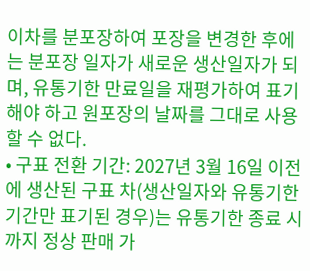이차를 분포장하여 포장을 변경한 후에는 분포장 일자가 새로운 생산일자가 되며, 유통기한 만료일을 재평가하여 표기해야 하고 원포장의 날짜를 그대로 사용할 수 없다.
• 구표 전환 기간: 2027년 3월 16일 이전에 생산된 구표 차(생산일자와 유통기한 기간만 표기된 경우)는 유통기한 종료 시까지 정상 판매 가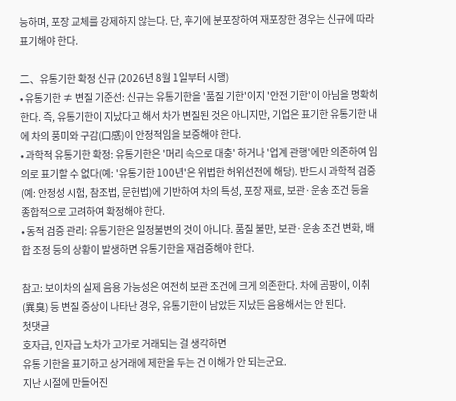능하며, 포장 교체를 강제하지 않는다. 단, 후기에 분포장하여 재포장한 경우는 신규에 따라 표기해야 한다.

二、유통기한 확정 신규 (2026년 8월 1일부터 시행)
• 유통기한 ≠ 변질 기준선: 신규는 유통기한을 '품질 기한'이지 '안전 기한'이 아님을 명확히 한다. 즉, 유통기한이 지났다고 해서 차가 변질된 것은 아니지만, 기업은 표기한 유통기한 내에 차의 풍미와 구감(口感)이 안정적임을 보증해야 한다.
• 과학적 유통기한 확정: 유통기한은 '머리 속으로 대충' 하거나 '업계 관행'에만 의존하여 임의로 표기할 수 없다(예: '유통기한 100년'은 위법한 허위선전에 해당). 반드시 과학적 검증(예: 안정성 시험, 참조법, 문헌법)에 기반하여 차의 특성, 포장 재료, 보관·운송 조건 등을 종합적으로 고려하여 확정해야 한다.
• 동적 검증 관리: 유통기한은 일정불변의 것이 아니다. 품질 불만, 보관·운송 조건 변화, 배합 조정 등의 상황이 발생하면 유통기한을 재검증해야 한다.

참고: 보이차의 실제 음용 가능성은 여전히 보관 조건에 크게 의존한다. 차에 곰팡이, 이취(異臭) 등 변질 증상이 나타난 경우, 유통기한이 남았든 지났든 음용해서는 안 된다.
첫댓글
호자급, 인자급 노차가 고가로 거래되는 걸 생각하면
유통 기한을 표기하고 상거래에 제한을 두는 건 이해가 안 되는군요.
지난 시절에 만들어진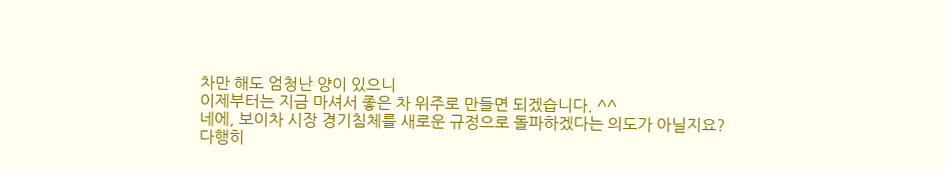차만 해도 엄청난 양이 있으니
이제부터는 지금 마셔서 좋은 차 위주로 만들면 되겠습니다. ^^
네에, 보이차 시장 경기침체를 새로운 규정으로 돌파하겠다는 의도가 아닐지요?
다행히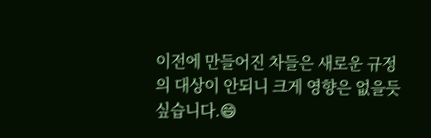이전에 만들어진 차들은 새로운 규정의 대상이 안되니 크게 영향은 없을듯 싶습니다.😄